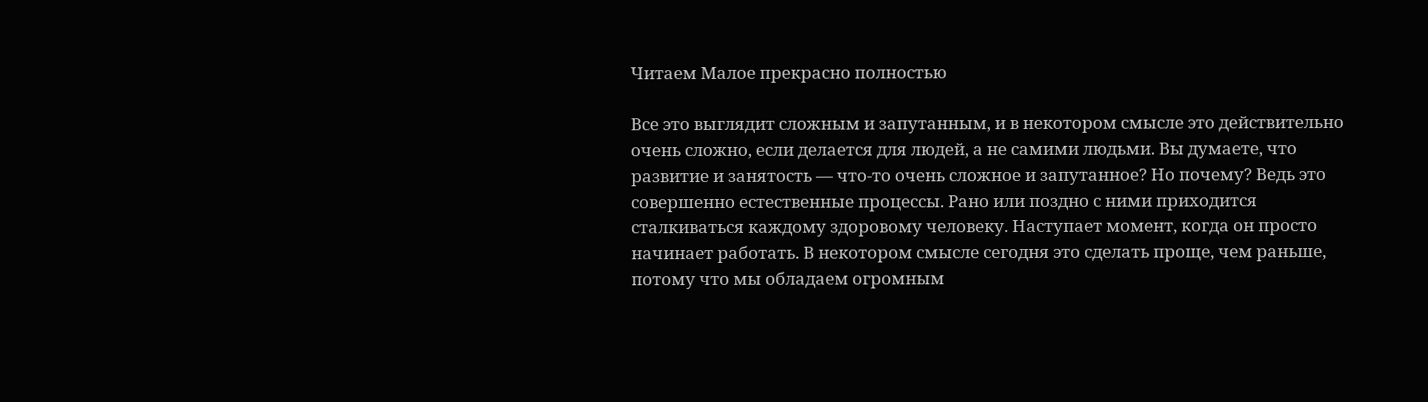Читаем Малое прекрасно полностью

Все это выглядит сложным и запутанным, и в некотором смысле это действительно очень сложно, если делается для людей, а не самими людьми. Вы думаете, что развитие и занятость — что-то очень сложное и запутанное? Но почему? Ведь это совершенно естественные процессы. Рано или поздно с ними приходится сталкиваться каждому здоровому человеку. Наступает момент, когда он просто начинает работать. В некотором смысле сегодня это сделать проще, чем раньше, потому что мы обладаем огромным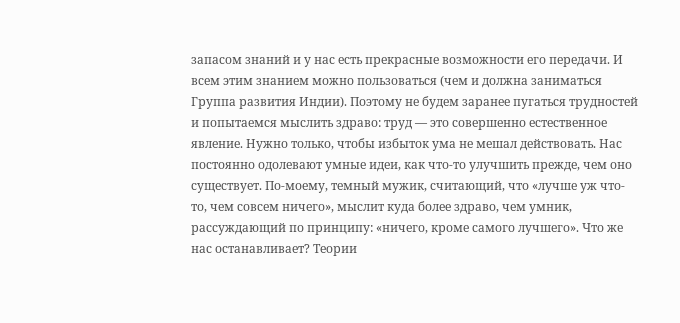запасом знаний и у нас есть прекрасные возможности его передачи. И всем этим знанием можно пользоваться (чем и должна заниматься Группа развития Индии). Поэтому не будем заранее пугаться трудностей и попытаемся мыслить здраво: труд — это совершенно естественное явление. Нужно только, чтобы избыток ума не мешал действовать. Нас постоянно одолевают умные идеи, как что-то улучшить прежде, чем оно существует. По-моему, темный мужик, считающий, что «лучше уж что-то, чем совсем ничего», мыслит куда более здраво, чем умник, рассуждающий по принципу: «ничего, кроме самого лучшего». Что же нас останавливает? Теории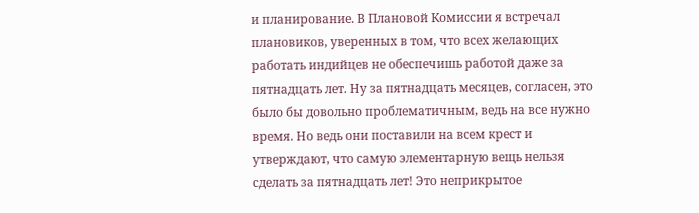и планирование. В Плановой Комиссии я встречал плановиков, уверенных в том, что всех желающих работать индийцев не обеспечишь работой даже за пятнадцать лет. Ну за пятнадцать месяцев, согласен, это было бы довольно проблематичным, ведь на все нужно время. Но ведь они поставили на всем крест и утверждают, что самую элементарную вещь нельзя сделать за пятнадцать лет! Это неприкрытое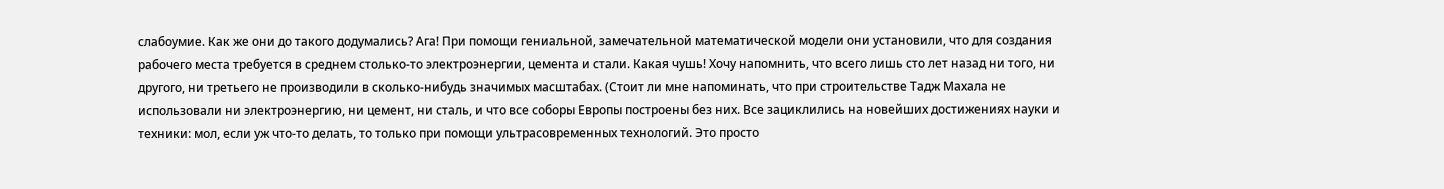слабоумие. Как же они до такого додумались? Ага! При помощи гениальной, замечательной математической модели они установили, что для создания рабочего места требуется в среднем столько-то электроэнергии, цемента и стали. Какая чушь! Хочу напомнить, что всего лишь сто лет назад ни того, ни другого, ни третьего не производили в сколько-нибудь значимых масштабах. (Стоит ли мне напоминать, что при строительстве Тадж Махала не использовали ни электроэнергию, ни цемент, ни сталь, и что все соборы Европы построены без них. Все зациклились на новейших достижениях науки и техники: мол, если уж что-то делать, то только при помощи ультрасовременных технологий. Это просто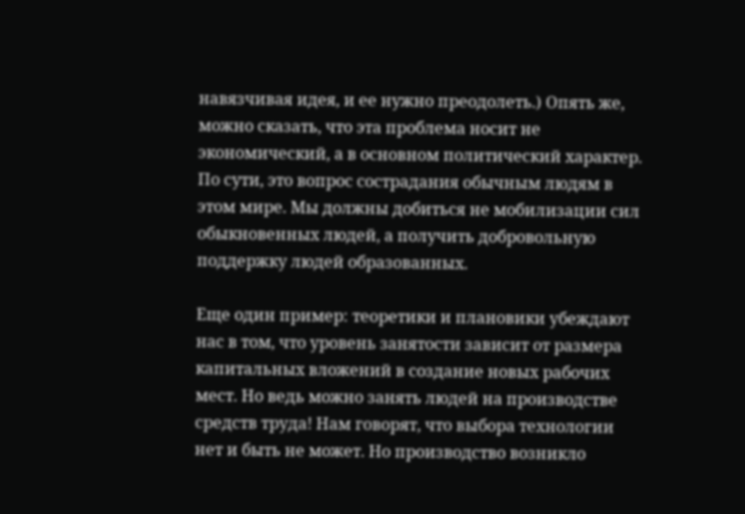навязчивая идея, и ее нужно преодолеть.) Опять же, можно сказать, что эта проблема носит не экономический, а в основном политический характер. По сути, это вопрос сострадания обычным людям в этом мире. Мы должны добиться не мобилизации сил обыкновенных людей, а получить добровольную поддержку людей образованных.

Еще один пример: теоретики и плановики убеждают нас в том, что уровень занятости зависит от размера капитальных вложений в создание новых рабочих мест. Но ведь можно занять людей на производстве средств труда! Нам говорят, что выбора технологии нет и быть не может. Но производство возникло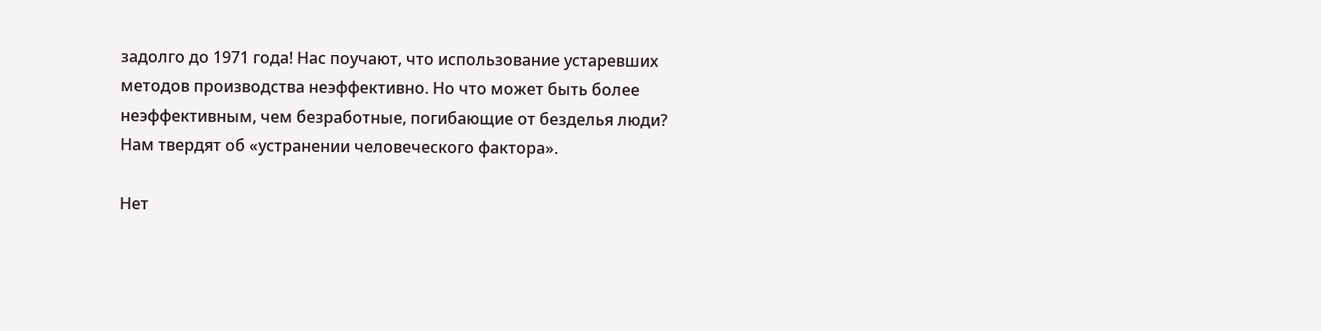задолго до 1971 года! Нас поучают, что использование устаревших методов производства неэффективно. Но что может быть более неэффективным, чем безработные, погибающие от безделья люди? Нам твердят об «устранении человеческого фактора».

Нет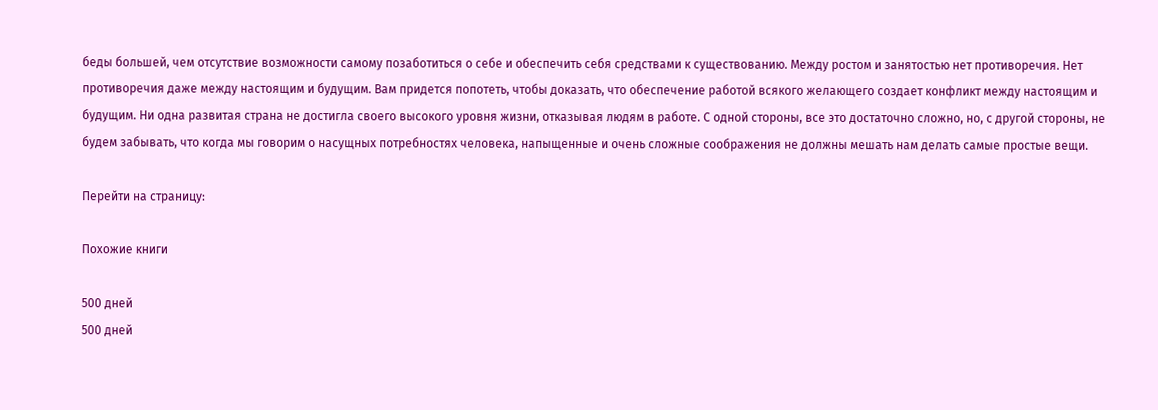беды большей, чем отсутствие возможности самому позаботиться о себе и обеспечить себя средствами к существованию. Между ростом и занятостью нет противоречия. Нет противоречия даже между настоящим и будущим. Вам придется попотеть, чтобы доказать, что обеспечение работой всякого желающего создает конфликт между настоящим и будущим. Ни одна развитая страна не достигла своего высокого уровня жизни, отказывая людям в работе. С одной стороны, все это достаточно сложно, но, с другой стороны, не будем забывать, что когда мы говорим о насущных потребностях человека, напыщенные и очень сложные соображения не должны мешать нам делать самые простые вещи.

Перейти на страницу:

Похожие книги

500 дней
500 дней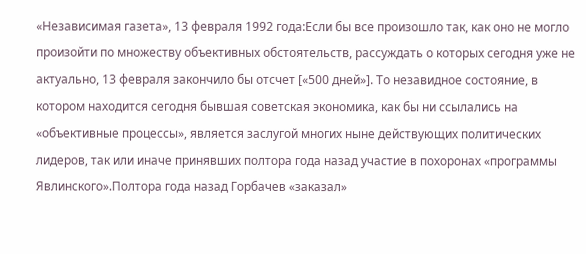«Независимая газета», 13 февраля 1992 года:Если бы все произошло так, как оно не могло произойти по множеству объективных обстоятельств, рассуждать о которых сегодня уже не актуально, 13 февраля закончило бы отсчет [«500 дней»]. То незавидное состояние, в котором находится сегодня бывшая советская экономика, как бы ни ссылались на «объективные процессы», является заслугой многих ныне действующих политических лидеров, так или иначе принявших полтора года назад участие в похоронах «программы Явлинского».Полтора года назад Горбачев «заказал»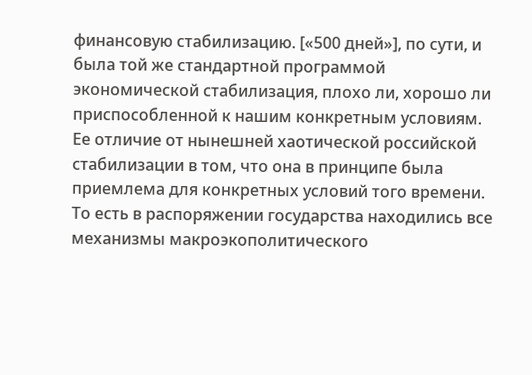финансовую стабилизацию. [«500 дней»], по сути, и была той же стандартной программой экономической стабилизация, плохо ли, хорошо ли приспособленной к нашим конкретным условиям. Ее отличие от нынешней хаотической российской стабилизации в том, что она в принципе была приемлема для конкретных условий того времени. То есть в распоряжении государства находились все механизмы макроэкополитического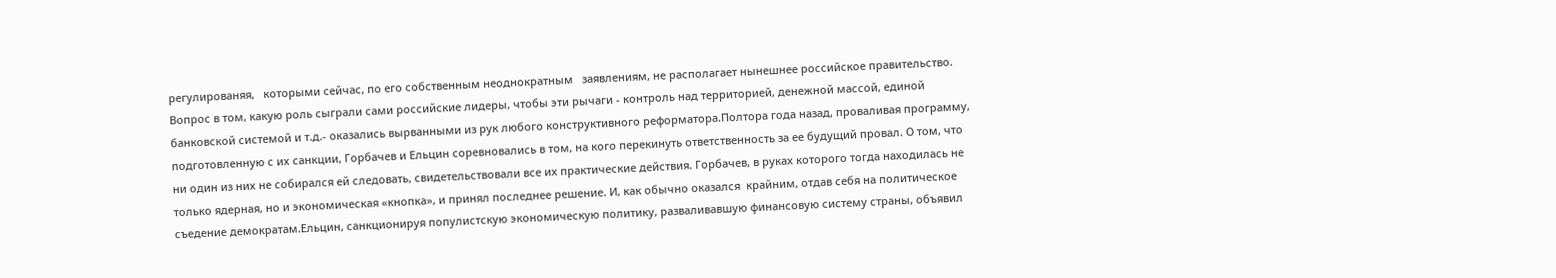регулированяя,   которыми сейчас, по его собственным неоднократным   заявлениям, не располагает нынешнее российское правительство. Вопрос в том, какую роль сыграли сами российские лидеры, чтобы эти рычаги - контроль над территорией, денежной массой, единой банковской системой и т.д.- оказались вырванными из рук любого конструктивного реформатора.Полтора года назад, проваливая программу, подготовленную с их санкции, Горбачев и Ельцин соревновались в том, на кого перекинуть ответственность за ее будущий провал. О том, что ни один из них не собирался ей следовать, свидетельствовали все их практические действия. Горбачев, в руках которого тогда находилась не только ядерная, но и экономическая «кнопка», и принял последнее решение. И, как обычно оказался  крайним, отдав себя на политическое съедение демократам.Ельцин, санкционируя популистскую экономическую политику, разваливавшую финансовую систему страны, объявил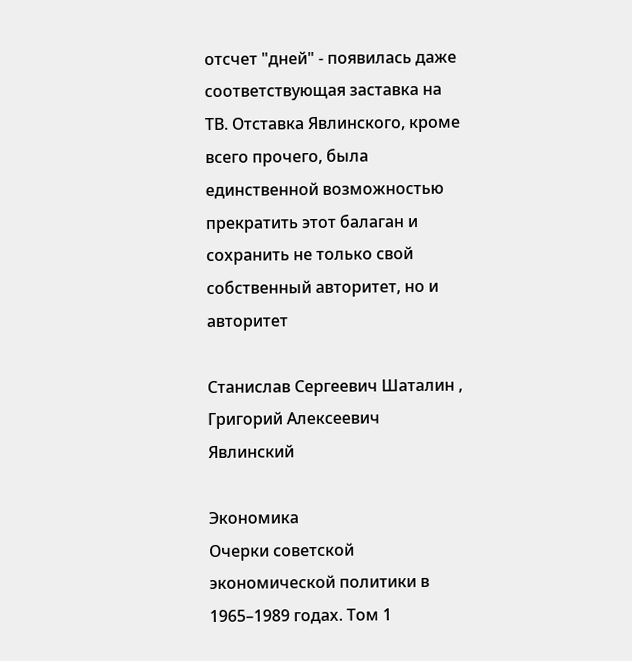отсчет "дней" - появилась даже соответствующая заставка на ТВ. Отставка Явлинского, кроме всего прочего, была единственной возможностью прекратить этот балаган и  сохранить не только свой собственный авторитет, но и авторитет

Станислав Сергеевич Шаталин , Григорий Алексеевич Явлинский

Экономика
Очерки советской экономической политики в 1965–1989 годах. Том 1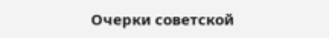Очерки советской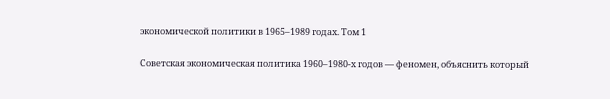экономической политики в 1965–1989 годах. Том 1

Советская экономическая политика 1960–1980-х годов — феномен, объяснить который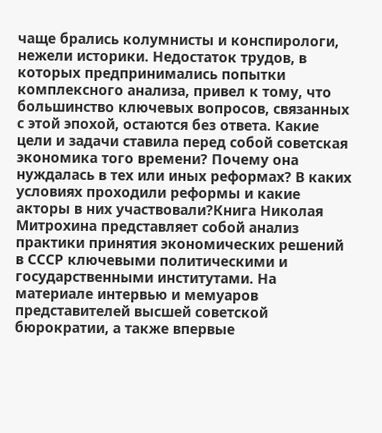чаще брались колумнисты и конспирологи, нежели историки. Недостаток трудов, в которых предпринимались попытки комплексного анализа, привел к тому, что большинство ключевых вопросов, связанных с этой эпохой, остаются без ответа. Какие цели и задачи ставила перед собой советская экономика того времени? Почему она нуждалась в тех или иных реформах? В каких условиях проходили реформы и какие акторы в них участвовали?Книга Николая Митрохина представляет собой анализ практики принятия экономических решений в СССР ключевыми политическими и государственными институтами. На материале интервью и мемуаров представителей высшей советской бюрократии, а также впервые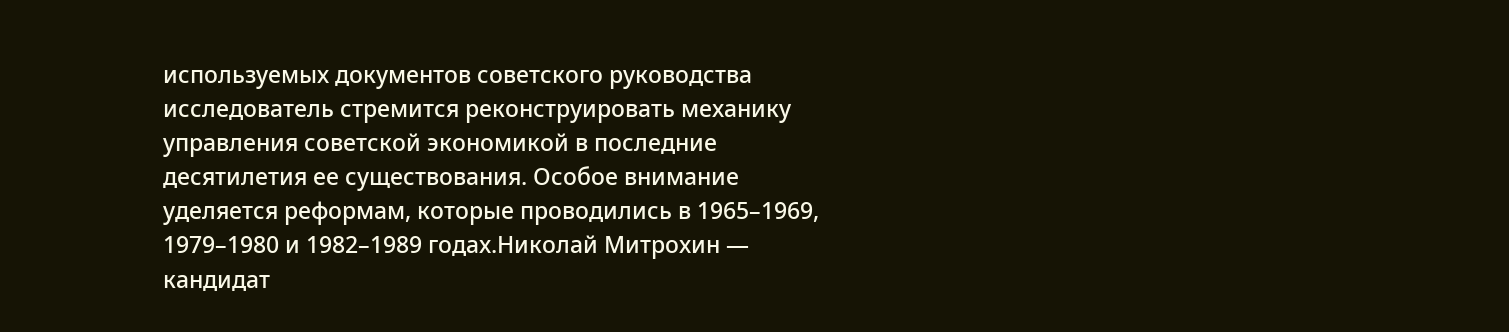используемых документов советского руководства исследователь стремится реконструировать механику управления советской экономикой в последние десятилетия ее существования. Особое внимание уделяется реформам, которые проводились в 1965–1969, 1979–1980 и 1982–1989 годах.Николай Митрохин — кандидат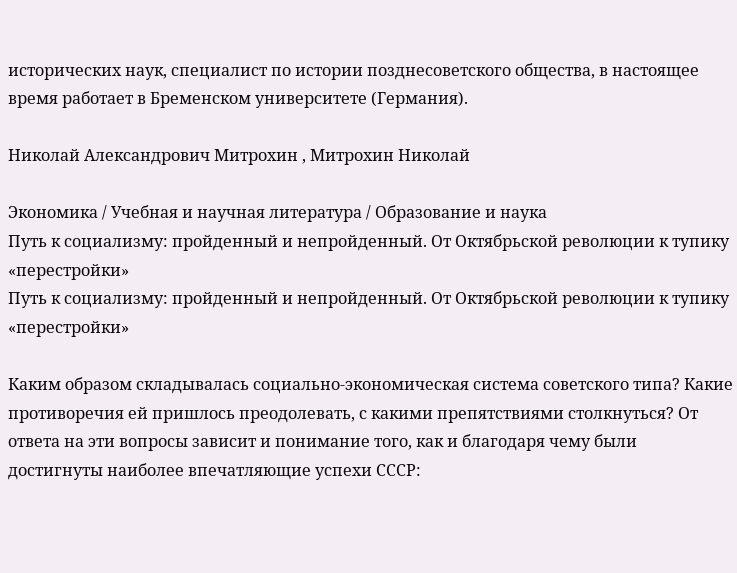исторических наук, специалист по истории позднесоветского общества, в настоящее время работает в Бременском университете (Германия).

Николай Александрович Митрохин , Митрохин Николай

Экономика / Учебная и научная литература / Образование и наука
Путь к социализму: пройденный и непройденный. От Октябрьской революции к тупику «перестройки»
Путь к социализму: пройденный и непройденный. От Октябрьской революции к тупику «перестройки»

Каким образом складывалась социально-экономическая система советского типа? Какие противоречия ей пришлось преодолевать, с какими препятствиями столкнуться? От ответа на эти вопросы зависит и понимание того, как и благодаря чему были достигнуты наиболее впечатляющие успехи СССР: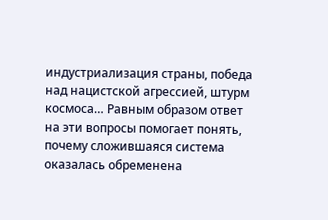индустриализация страны, победа над нацистской агрессией, штурм космоса… Равным образом ответ на эти вопросы помогает понять, почему сложившаяся система оказалась обременена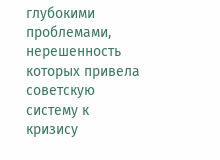глубокими проблемами, нерешенность которых привела советскую систему к кризису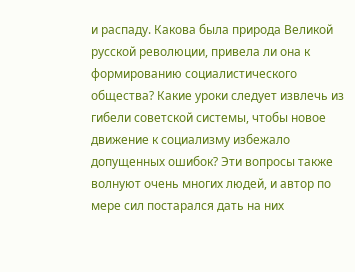и распаду. Какова была природа Великой русской революции, привела ли она к формированию социалистического общества? Какие уроки следует извлечь из гибели советской системы, чтобы новое движение к социализму избежало допущенных ошибок? Эти вопросы также волнуют очень многих людей, и автор по мере сил постарался дать на них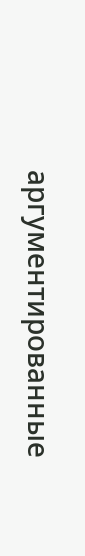аргументированные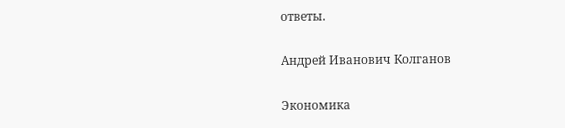ответы.

Андрей Иванович Колганов

Экономика